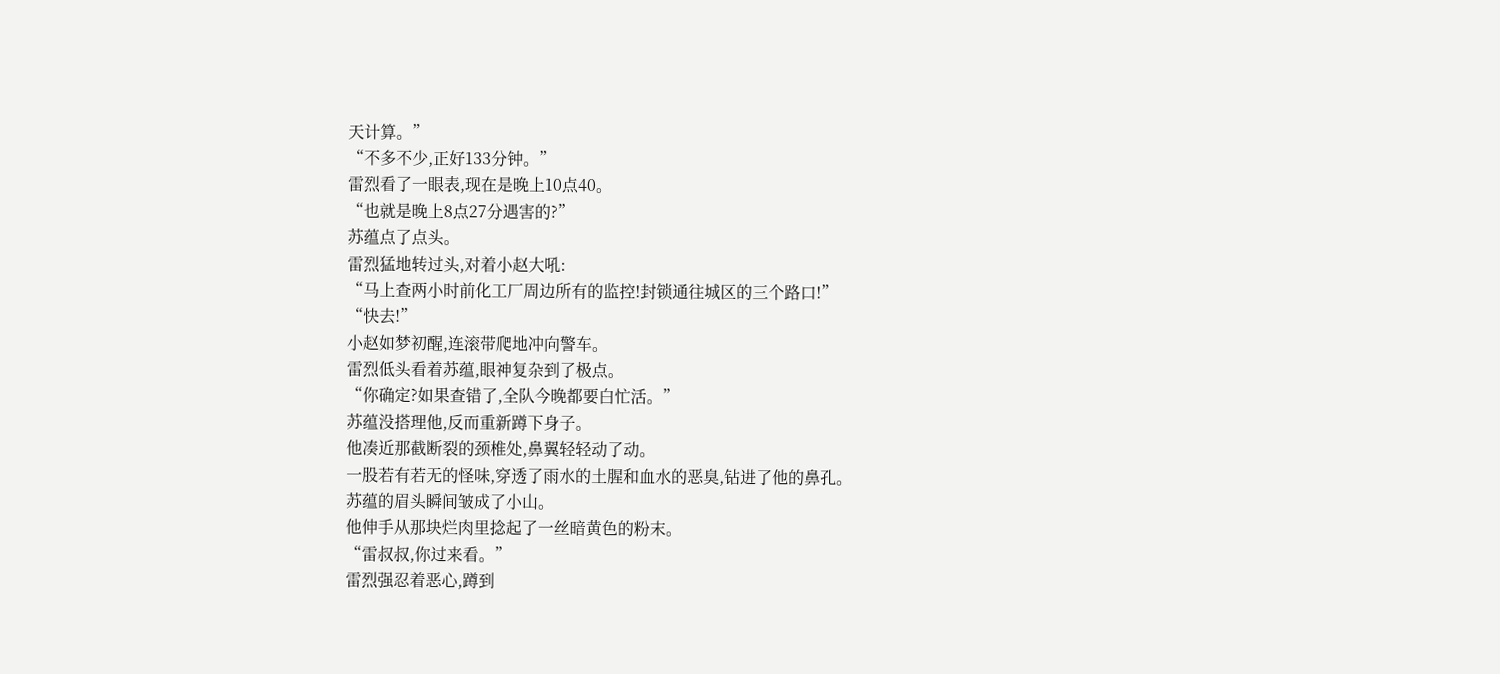天计算。”
“不多不少,正好133分钟。”
雷烈看了一眼表,现在是晚上10点40。
“也就是晚上8点27分遇害的?”
苏蕴点了点头。
雷烈猛地转过头,对着小赵大吼:
“马上查两小时前化工厂周边所有的监控!封锁通往城区的三个路口!”
“快去!”
小赵如梦初醒,连滚带爬地冲向警车。
雷烈低头看着苏蕴,眼神复杂到了极点。
“你确定?如果查错了,全队今晚都要白忙活。”
苏蕴没搭理他,反而重新蹲下身子。
他凑近那截断裂的颈椎处,鼻翼轻轻动了动。
一股若有若无的怪味,穿透了雨水的土腥和血水的恶臭,钻进了他的鼻孔。
苏蕴的眉头瞬间皱成了小山。
他伸手从那块烂肉里捻起了一丝暗黄色的粉末。
“雷叔叔,你过来看。”
雷烈强忍着恶心,蹲到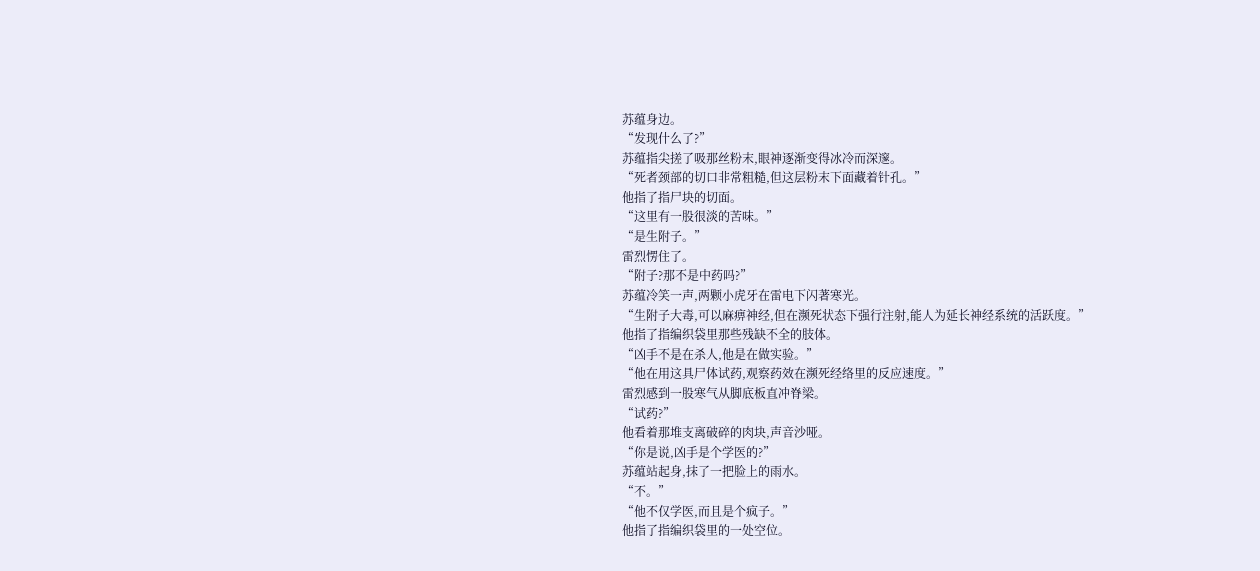苏蕴身边。
“发现什么了?”
苏蕴指尖搓了吸那丝粉末,眼神逐渐变得冰冷而深邃。
“死者颈部的切口非常粗糙,但这层粉末下面藏着针孔。”
他指了指尸块的切面。
“这里有一股很淡的苦味。”
“是生附子。”
雷烈愣住了。
“附子?那不是中药吗?”
苏蕴冷笑一声,两颗小虎牙在雷电下闪著寒光。
“生附子大毒,可以麻痹神经,但在濒死状态下强行注射,能人为延长神经系统的活跃度。”
他指了指编织袋里那些残缺不全的肢体。
“凶手不是在杀人,他是在做实验。”
“他在用这具尸体试药,观察药效在濒死经络里的反应速度。”
雷烈感到一股寒气从脚底板直冲脊梁。
“试药?”
他看着那堆支离破碎的肉块,声音沙哑。
“你是说,凶手是个学医的?”
苏蕴站起身,抹了一把脸上的雨水。
“不。”
“他不仅学医,而且是个疯子。”
他指了指编织袋里的一处空位。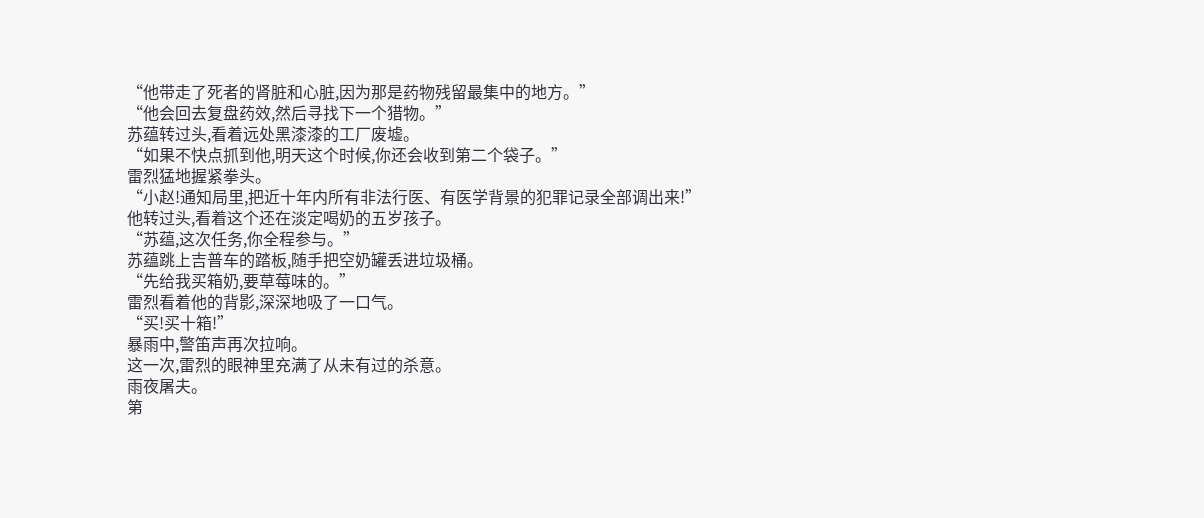“他带走了死者的肾脏和心脏,因为那是药物残留最集中的地方。”
“他会回去复盘药效,然后寻找下一个猎物。”
苏蕴转过头,看着远处黑漆漆的工厂废墟。
“如果不快点抓到他,明天这个时候,你还会收到第二个袋子。”
雷烈猛地握紧拳头。
“小赵!通知局里,把近十年内所有非法行医、有医学背景的犯罪记录全部调出来!”
他转过头,看着这个还在淡定喝奶的五岁孩子。
“苏蕴,这次任务,你全程参与。”
苏蕴跳上吉普车的踏板,随手把空奶罐丢进垃圾桶。
“先给我买箱奶,要草莓味的。”
雷烈看着他的背影,深深地吸了一口气。
“买!买十箱!”
暴雨中,警笛声再次拉响。
这一次,雷烈的眼神里充满了从未有过的杀意。
雨夜屠夫。
第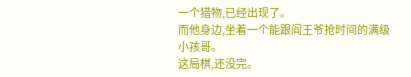一个猎物,已经出现了。
而他身边,坐着一个能跟阎王爷抢时间的满级小孩哥。
这局棋,还没完。